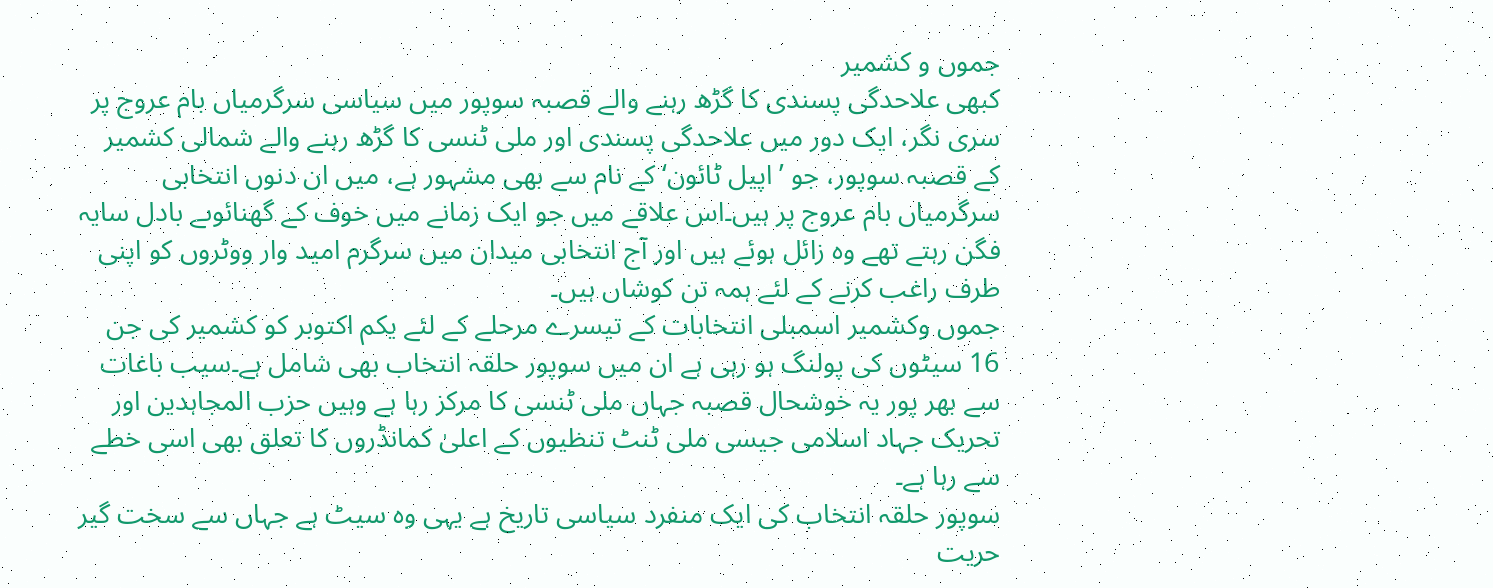جموں و کشمیر
کبھی علاحدگی پسندی کا گڑھ رہنے والے قصبہ سوپور میں سیاسی سرگرمیاں بام عروج پر
سری نگر، ایک دور میں علاحدگی پسندی اور ملی ٹنسی کا گڑھ رہنے والے شمالی کشمیر کے قصبہ سوپور، جو ’اپیل ٹائون‘ کے نام سے بھی مشہور ہے، میں ان دنوں انتخابی سرگرمیاں بام عروج پر ہیں۔اس علاقے میں جو ایک زمانے میں خوف کے گھنائوںے بادل سایہ فگن رہتے تھے وہ زائل ہوئے ہیں اور آج انتخابی میدان میں سرگرم امید وار ووٹروں کو اپنی طرف راغب کرنے کے لئے ہمہ تن کوشاں ہیں۔
جموں وکشمیر اسمبلی انتخابات کے تیسرے مرحلے کے لئے یکم اکتوبر کو کشمیر کی جن 16 سیٹوں کی پولنگ ہو رہی ہے ان میں سوپور حلقہ انتخاب بھی شامل ہے۔سیب باغات سے بھر پور یہ خوشحال قصبہ جہاں ملی ٹنسی کا مرکز رہا ہے وہیں حزب المجاہدین اور تحریک جہاد اسلامی جیسی ملی ٹنٹ تنظیوں کے اعلیٰ کمانڈروں کا تعلق بھی اسی خطے سے رہا ہے۔
سوپور حلقہ انتخاب کی ایک منفرد سیاسی تاریخ ہے یہی وہ سیٹ ہے جہاں سے سخت گیر حریت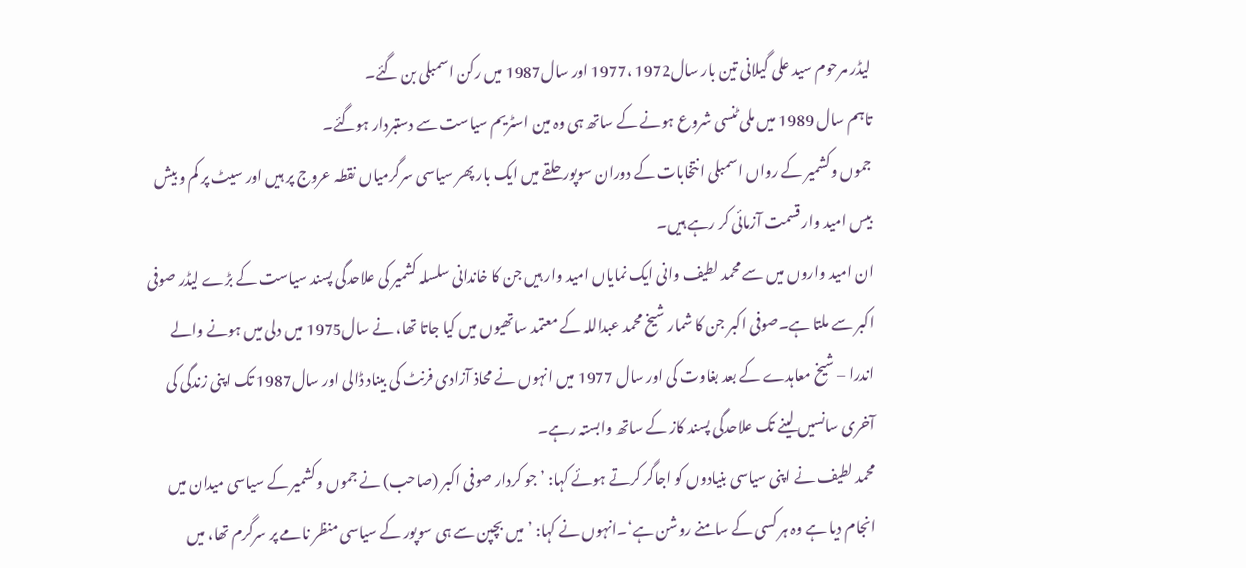لیڈر مرحوم سید علی گیلانی تین بار سال1972 ،1977 اور سال1987 میں رکن اسمبلی بن گئے۔
تاہم سال 1989 میں ملی ٹنسی شروع ہونے کے ساتھ ہی وہ مین اسٹریم سیاست سے دستبردار ہوگئے۔
جموں وکشمیر کے رواں اسمبلی انتخابات کے دوران سوپور حلقے میں ایک بار پھر سیاسی سرگرمیاں نقطہ عروج پر ہیں اور سیٹ پر کم و بیش بیس امید وار قسمت آزمائی کر رہے ہیں۔
ان امید واروں میں سے محمد لطیف وانی ایک نمایاں امید وار ہیں جن کا خاندانی سلسلہ کشمیر کی علاحدگی پسند سیاست کے بڑے لیڈر صوفی اکبر سے ملتا ہے۔صوفی اکبر جن کا شمار شیخ محمد عبداللہ کے معتمد ساتھیوں میں کیا جاتا تھا، نے سال1975 میں دلی میں ہونے والے اندرا – شیخ معاہدے کے بعد بغاوت کی اور سال 1977 میں انہوں نے محاذ آزادی فرنٹ کی بیناد ڈالی اور سال1987 تک اپنی زندگی کی آخری سانسیں لینے تک علاحدگی پسند کاز کے ساتھ وابستہ رہے۔
محمد لطیف نے اپنی سیاسی بنیادوں کو اجاگر کرتے ہوئے کہا: ’جو کردار صوفی اکبر (صاحب) نے جموں وکشمیر کے سیاسی میدان میں انجام دیا ہے وہ ہر کسی کے سامنے روشن ہے‘۔انہوں نے کہا: ’میں بچپن سے ہی سوپور کے سیاسی منظر نامے پر سرگرم تھا، میں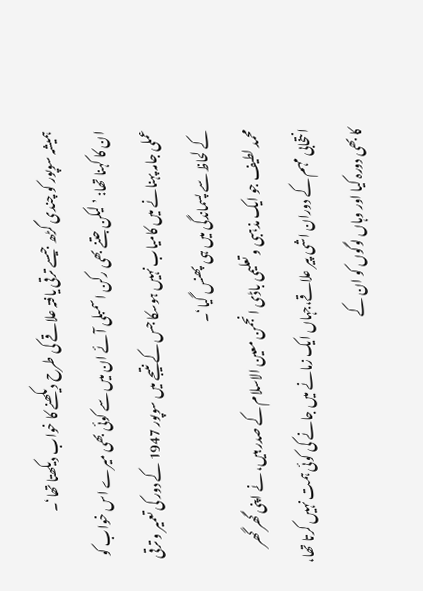ہمیشہ سوپور کو چندی گڑھ جیسے ترقی یافتہ علاقے کی طرح دیکھنے کا خواب دیکھتا تھا‘۔
ان کا کہنا تھا: ’لیکن جتنے بھی رکن اسمبلی آئے ان میں سے کوئی بھی میرے اس خواب کو عملی جامہ پہنانے میں کامیاب نہیں ہوسکا جس کے نتیجے میں سوپور 1947 کے دور کی تعمیر و ترقی کے لحاظ سے پسماندگی میں ہی پھنس گیا‘۔
محمد لطیف جو ایک مذہبی و تعلیمی باڈی انجمن معین الاسلام کے صدر ہیں، نے اپنی گھر گھر انتخابی مہم کے دوران اشی پیر علاقے،جہاں ایک زمانے میں جانے کی کوئی ہمت نہیں کرتا تھا، کا بھی دورہ کیا اور وہاں لوگوں کو ان کے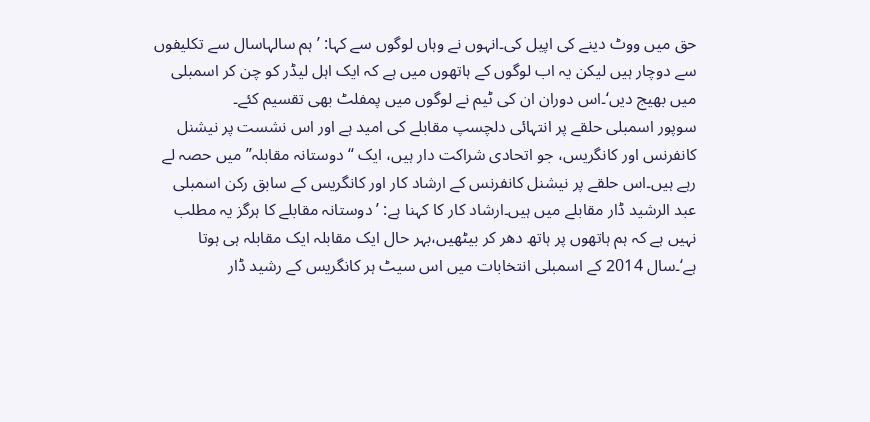حق میں ووٹ دینے کی اپیل کی۔انہوں نے وہاں لوگوں سے کہا: ’ہم سالہاسال سے تکلیفوں سے دوچار ہیں لیکن یہ اب لوگوں کے ہاتھوں میں ہے کہ ایک اہل لیڈر کو چن کر اسمبلی میں بھیج دیں‘۔اس دوران ان کی ٹیم نے لوگوں میں پمفلٹ بھی تقسیم کئے۔
سوپور اسمبلی حلقے پر انتہائی دلچسپ مقابلے کی امید ہے اور اس نشست پر نیشنل کانفرنس اور کانگریس، جو اتحادی شراکت دار ہیں، ایک “دوستانہ مقابلہ” میں حصہ لے رہے ہیں۔اس حلقے پر نیشنل کانفرنس کے ارشاد کار اور کانگریس کے سابق رکن اسمبلی عبد الرشید ڈار مقابلے میں ہیں۔ارشاد کار کا کہنا ہے: ’دوستانہ مقابلے کا ہرگز یہ مطلب نہیں ہے کہ ہم ہاتھوں پر ہاتھ دھر کر بیٹھیں،بہر حال ایک مقابلہ ایک مقابلہ ہی ہوتا ہے‘۔سال 2014 کے اسمبلی انتخابات میں اس سیٹ ہر کانگریس کے رشید ڈار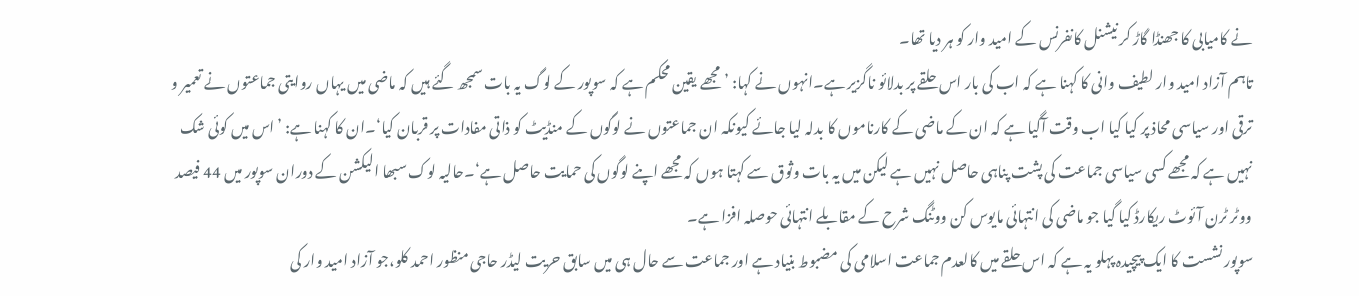نے کامیابی کا جھنڈا گاڑ کر نیشنل کانفرنس کے امید وار کو ہر دیا تھا۔
تاہم آزاد امید وار لطیف وانی کا کہنا ہے کہ اب کی بار اس حلقے پر بدلائو ناگزیر ہے۔انہوں نے کہا: ’مجھے یقین محکم ہے کہ سوپور کے لوگ یہ بات سمجھ گئے ہیں کہ ماضی میں یہاں روایتی جماعتوں نے تعمیر و ترقی اور سیاسی محاذ پر کیا کیا اب وقت آگیا ہے کہ ان کے ماضی کے کارناموں کا بدلہ لیا جائے کیونکہ ان جماعتوں نے لوگوں کے منڈیٹ کو ذاتی مفادات پر قربان کیا‘۔ان کا کہنا ہے: ’اس میں کوئی شک نہیں ہے کہ مجھے کسی سیاسی جماعت کی پشت پناہی حاصل نہیں ہے لیکن میں یہ بات وثوق سے کہتا ہوں کہ مجھے اپنے لوگوں کی حمایت حاصل ہے‘۔حالیہ لوک سبھا الیکشن کے دوران سوپور میں 44 فیصد ووٹر ٹرن آئوٹ ریکارڈ کیا گیا جو ماضی کی انتہائی مایوس کن ووٹنگ شرح کے مقابلے انتہائی حوصلہ افزا ہے۔
سوپور نشست کا ایک پیچیدہ پہلو یہ ہے کہ اس حلقے میں کالعدم جماعت اسلامی کی مضبوط بنیاد ہے اور جماعت سے حال ہی میں سابق حریت لیڈر حاجی منظور احمد کلو،جو آزاد امید وار کی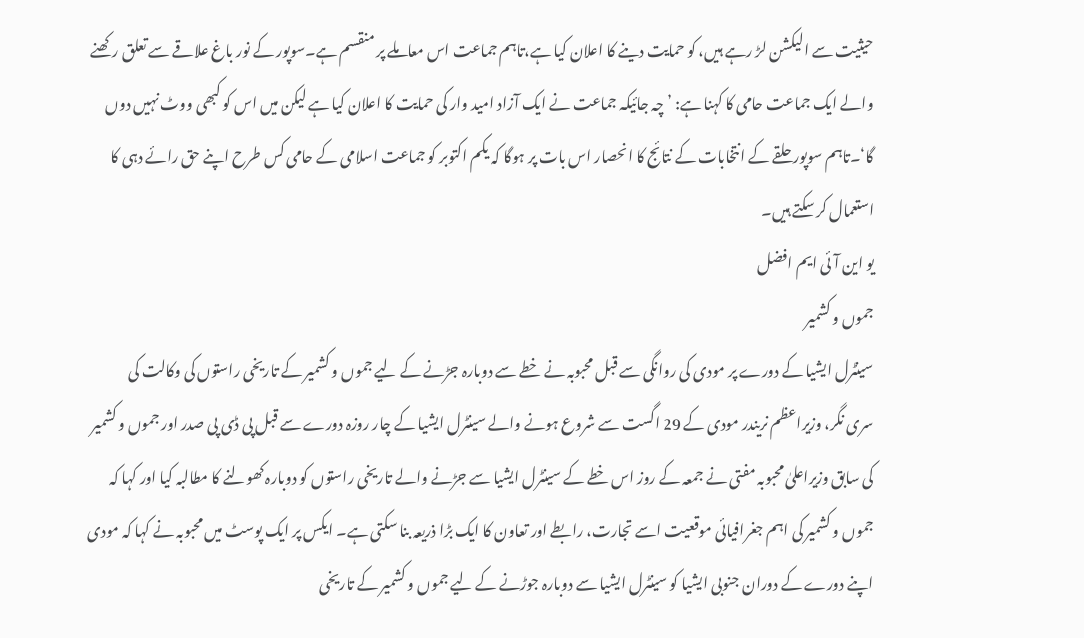حیثیت سے الیکشن لڑ رہے ہیں، کو حمایت دینے کا اعلان کیا ہے،تاہم جماعت اس معاملے پر منقسم ہے۔سوپور کے نور باغ علاقے سے تعلق رکھنے والے ایک جماعت حامی کا کہنا ہے: ’چہ جائیکہ جماعت نے ایک آزاد امید وار کی حمایت کا اعلان کیا ہے لیکن میں اس کو کبھی ووٹ نہیں دوں گا‘۔تاہم سوپور حلقے کے انتخابات کے نتائج کا انحصار اس بات پر ہوگا کہ یکم اکتوبر کو جماعت اسلامی کے حامی کس طرح اپنے حق رائے دہی کا استعمال کر سکتے ہیں۔
یو این آئی ایم افضل
جموں و کشمیر
سینٹرل ایشیا کے دورے پر مودی کی روانگی سے قبل محبوبہ نے خطے سے دوبارہ جڑنے کے لیے جموں و کشمیر کے تاریخی راستوں کی وکالت کی
سری نگر، وزیراعظم نریندر مودی کے 29 اگست سے شروع ہونے والے سینٹرل ایشیا کے چار روزہ دورے سے قبل پی ڈی پی صدر اور جموں و کشمیر کی سابق وزیراعلیٰ محبوبہ مفتی نے جمعہ کے روز اس خطے کے سینٹرل ایشیا سے جڑنے والے تاریخی راستوں کو دوبارہ کھولنے کا مطالبہ کیا اور کہا کہ جموں و کشمیر کی اہم جغرافیائی موقعیت اسے تجارت، رابطے اور تعاون کا ایک بڑا ذریعہ بنا سکتی ہے۔ ایکس پر ایک پوسٹ میں محبوبہ نے کہا کہ مودی اپنے دورے کے دوران جنوبی ایشیا کو سینٹرل ایشیا سے دوبارہ جوڑنے کے لیے جموں و کشمیر کے تاریخی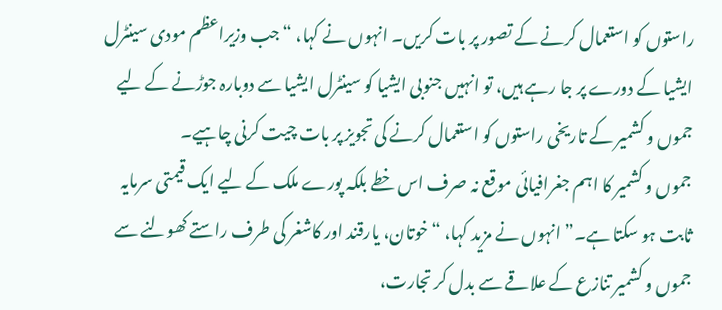راستوں کو استعمال کرنے کے تصور پر بات کریں۔ انہوں نے کہا، “جب وزیراعظم مودی سینٹرل ایشیا کے دورے پر جا رہے ہیں، تو انہیں جنوبی ایشیا کو سینٹرل ایشیا سے دوبارہ جوڑنے کے لیے جموں و کشمیر کے تاریخی راستوں کو استعمال کرنے کی تجویز پر بات چیت کرنی چاہیے۔
جموں و کشمیر کا اہم جغرافیائی موقع نہ صرف اس خطے بلکہ پورے ملک کے لیے ایک قیمتی سرمایہ ثابت ہو سکتا ہے۔” انہوں نے مزید کہا، “خوتان، یارقند اور کاشغر کی طرف راستے کھولنے سے جموں و کشمیر تنازع کے علاقے سے بدل کر تجارت،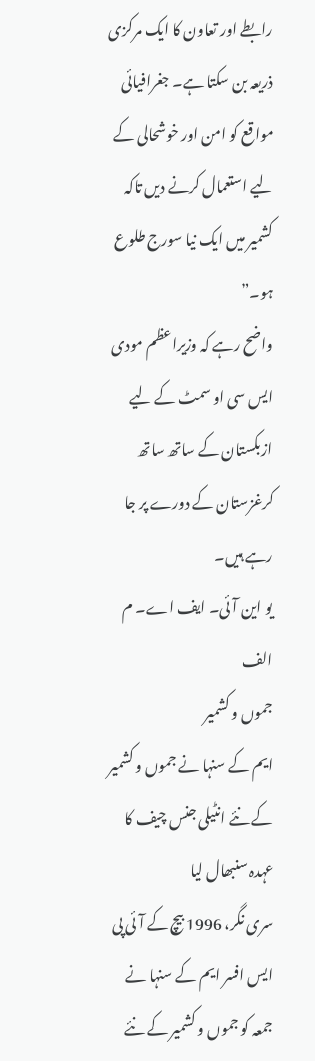رابطے اور تعاون کا ایک مرکزی ذریعہ بن سکتا ہے۔ جغرافیائی مواقع کو امن اور خوشحالی کے لیے استعمال کرنے دیں تاکہ کشمیر میں ایک نیا سورج طلوع ہو۔”
واضح رہے کہ وزیراعظم مودی ایس سی او سمٹ کے لیے ازبکستان کے ساتھ ساتھ کرغزستان کے دورے پر جا رہے ہیں۔
یو این آئی۔ ایف اے۔ م الف
جموں و کشمیر
ایم کے سنہا نے جموں و کشمیر کے نئے انٹیلی جنس چیف کا عہدہ سنبھال لیا
سری نگر، 1996 بیچ کے آئی پی ایس افسر ایم کے سنہا نے جمعہ کو جموں و کشمیر کے نئے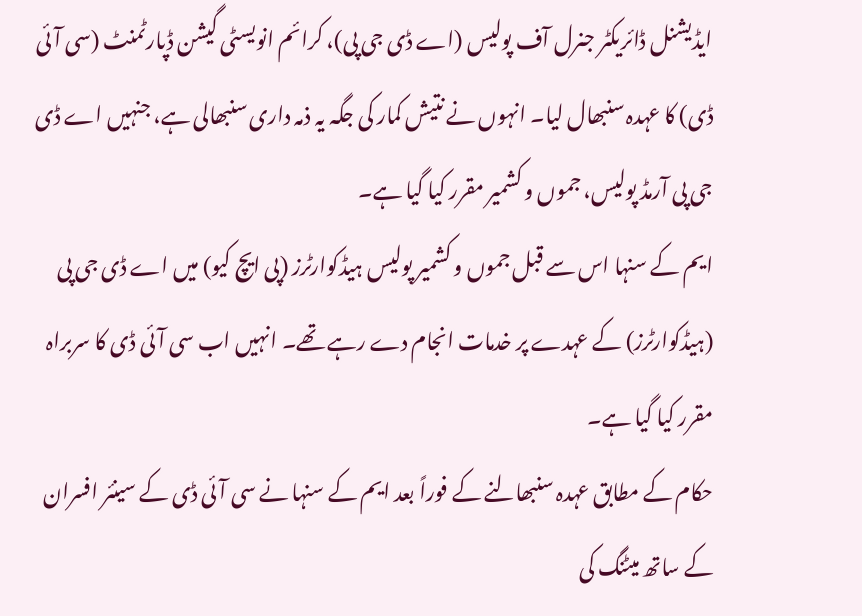ایڈیشنل ڈائریکٹر جنرل آف پولیس (اے ڈی جی پی)، کرائم انویسٹی گیشن ڈپارٹمنٹ (سی آئی ڈی) کا عہدہ سنبھال لیا۔ انہوں نے نتیش کمار کی جگہ یہ ذمہ داری سنبھالی ہے، جنہیں اے ڈی جی پی آرمڈ پولیس، جموں و کشمیر مقرر کیا گیا ہے۔
ایم کے سنہا اس سے قبل جموں و کشمیر پولیس ہیڈکوارٹرز (پی ایچ کیو) میں اے ڈی جی پی (ہیڈکوارٹرز) کے عہدے پر خدمات انجام دے رہے تھے۔ انہیں اب سی آئی ڈی کا سربراہ مقرر کیا گیا ہے۔
حکام کے مطابق عہدہ سنبھالنے کے فوراً بعد ایم کے سنہا نے سی آئی ڈی کے سینئر افسران کے ساتھ میٹنگ کی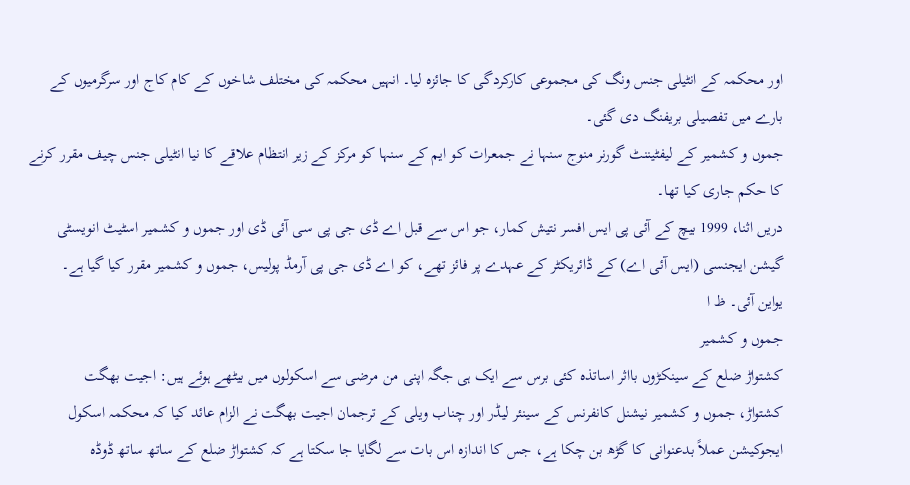اور محکمہ کے انٹیلی جنس ونگ کی مجموعی کارکردگی کا جائزہ لیا۔ انہیں محکمہ کی مختلف شاخوں کے کام کاج اور سرگرمیوں کے بارے میں تفصیلی بریفنگ دی گئی۔
جموں و کشمیر کے لیفٹیننٹ گورنر منوج سنہا نے جمعرات کو ایم کے سنہا کو مرکز کے زیر انتظام علاقے کا نیا انٹیلی جنس چیف مقرر کرنے کا حکم جاری کیا تھا۔
دریں اثنا، 1999 بیچ کے آئی پی ایس افسر نتیش کمار، جو اس سے قبل اے ڈی جی پی سی آئی ڈی اور جموں و کشمیر اسٹیٹ انویسٹی گیشن ایجنسی (ایس آئی اے) کے ڈائریکٹر کے عہدے پر فائز تھے، کو اے ڈی جی پی آرمڈ پولیس، جموں و کشمیر مقرر کیا گیا ہے۔
یواین آئی۔ ظ ا
جموں و کشمیر
کشتواڑ ضلع کے سینکڑوں بااثر اساتذہ کئی برس سے ایک ہی جگہ اپنی من مرضی سے اسکولوں میں بیٹھے ہوئے ہیں: اجیت بھگت
کشتواڑ، جموں و کشمیر نیشنل کانفرنس کے سینئر لیڈر اور چناب ویلی کے ترجمان اجیت بھگت نے الزام عائد کیا کہ محکمہ اسکول ایجوکیشن عملاً بدعنوانی کا گڑھ بن چکا ہے، جس کا اندازہ اس بات سے لگایا جا سکتا ہے کہ کشتواڑ ضلع کے ساتھ ساتھ ڈوڈہ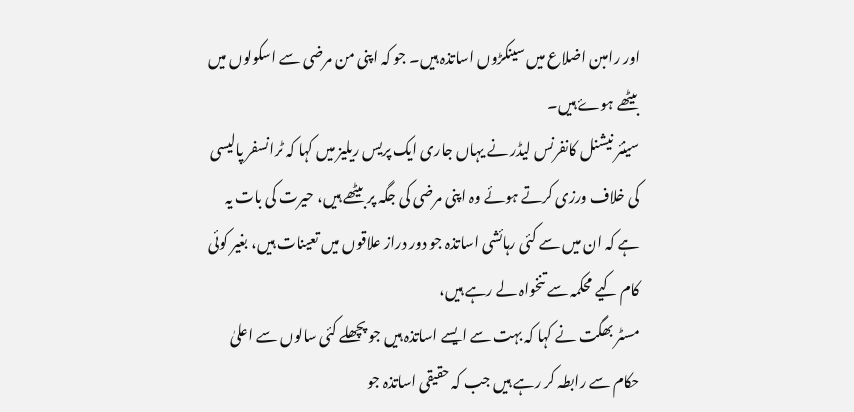اور رامبن اضلاع میں سینکڑوں اساتذہ ہیں۔ جو کہ اپنی من مرضی سے اسکولوں میں بیٹھے ہوۓ ہیں۔
سینئر نیشنل کانفرنس لیڈر نے یہاں جاری ایک پریس ریلیز میں کہا کہ ٹرانسفر پالیسی کی خلاف ورزی کرتے ہوئے وہ اپنی مرضی کی جگہ پر بیٹھے ہیں، حیرت کی بات یہ ہے کہ ان میں سے کئی رہائشی اساتذہ جو دور دراز علاقوں میں تعینات ہیں، بغیر کوئی کام کیے محکمہ سے تنخواہ لے رہے ہیں،
مسٹر بھگت نے کہا کہ بہت سے ایسے اساتذہ ہیں جو پچھلے کئی سالوں سے اعلیٰ حکام سے رابطہ کر رہے ہیں جب کہ حقیقی اساتذہ جو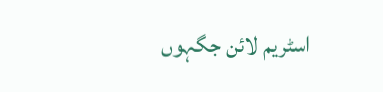اسٹریم لائن جگہوں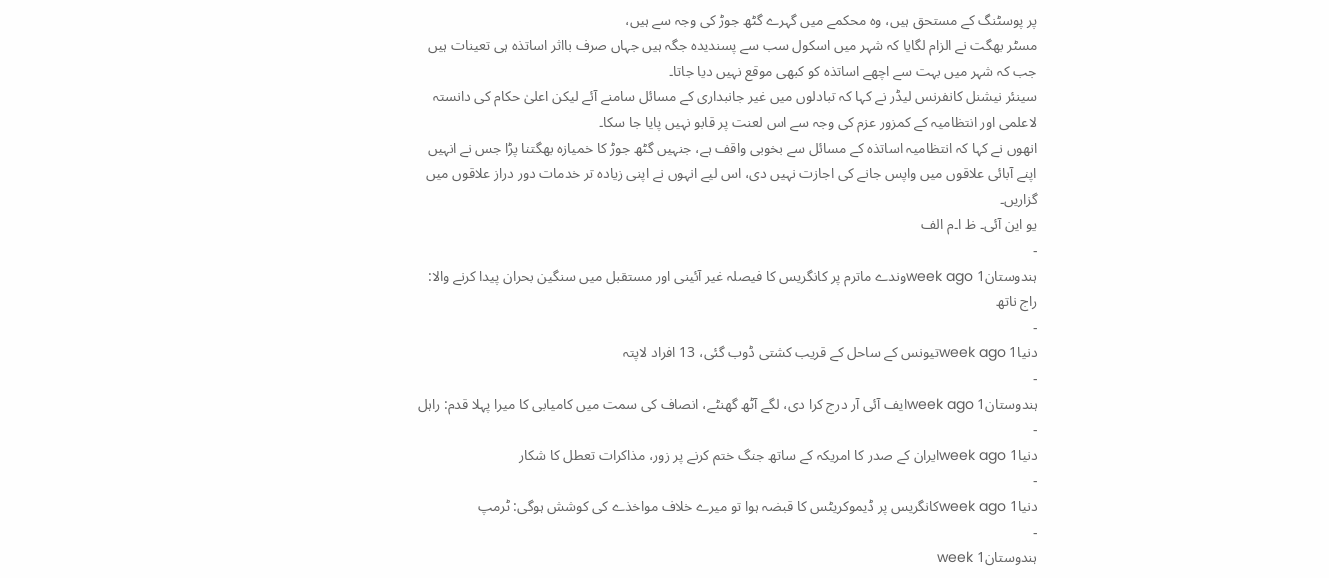پر پوسٹنگ کے مستحق ہیں، وہ محکمے میں گہرے گٹھ جوڑ کی وجہ سے ہیں،
مسٹر بھگت نے الزام لگایا کہ شہر میں اسکول سب سے پسندیدہ جگہ ہیں جہاں صرف بااثر اساتذہ ہی تعینات ہیں جب کہ شہر میں بہت سے اچھے اساتذہ کو کبھی موقع نہیں دیا جاتا۔
سینئر نیشنل کانفرنس لیڈر نے کہا کہ تبادلوں میں غیر جانبداری کے مسائل سامنے آئے لیکن اعلیٰ حکام کی دانستہ لاعلمی اور انتظامیہ کے کمزور عزم کی وجہ سے اس لعنت پر قابو نہیں پایا جا سکا۔
انھوں نے کہا کہ انتظامیہ اساتذہ کے مسائل سے بخوبی واقف ہے، جنہیں گٹھ جوڑ کا خمیازہ بھگتنا پڑا جس نے انہیں اپنے آبائی علاقوں میں واپس جانے کی اجازت نہیں دی، اس لیے انہوں نے اپنی زیادہ تر خدمات دور دراز علاقوں میں گزاریں۔
یو این آئی۔ ظ ا۔م الف
-
ہندوستان1 week agoوندے ماترم پر کانگریس کا فیصلہ غیر آئینی اور مستقبل میں سنگین بحران پیدا کرنے والا: راج ناتھ
-
دنیا1 week agoتیونس کے ساحل کے قریب کشتی ڈوب گئی، 13 افراد لاپتہ
-
ہندوستان1 week agoایف آئی آر درج کرا دی، لگے آٹھ گھنٹے، انصاف کی سمت میں کامیابی کا میرا پہلا قدم: راہل
-
دنیا1 week agoایران کے صدر کا امریکہ کے ساتھ جنگ ختم کرنے پر زور، مذاکرات تعطل کا شکار
-
دنیا1 week agoکانگریس پر ڈیموکریٹس کا قبضہ ہوا تو میرے خلاف مواخذے کی کوشش ہوگی: ٹرمپ
-
ہندوستان1 week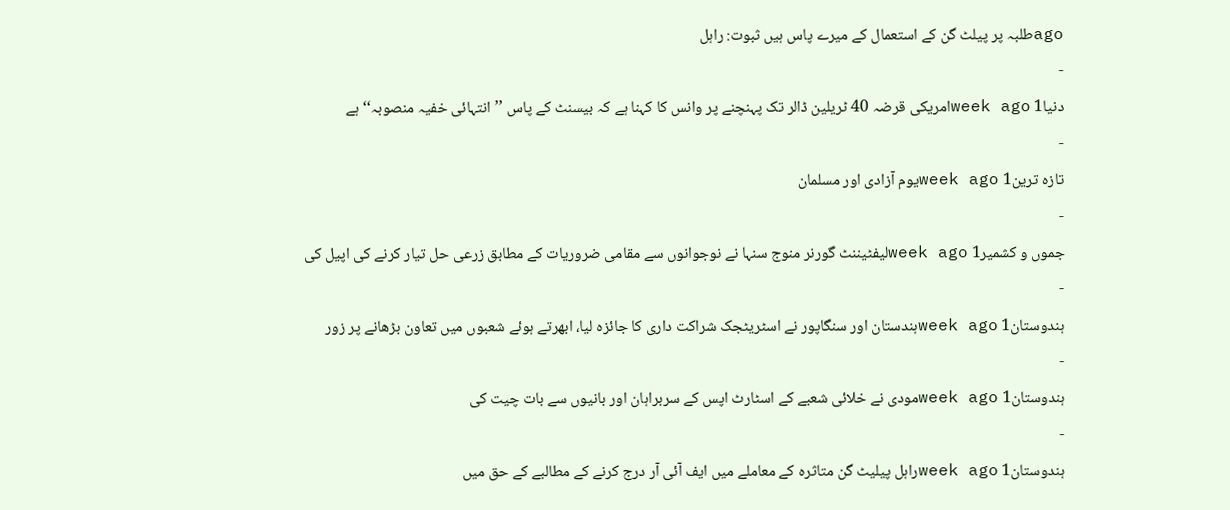agoطلبہ پر پیلٹ گن کے استعمال کے میرے پاس ہیں ثبوت: راہل
-
دنیا1 week agoامریکی قرضہ 40 ٹریلین ڈالر تک پہنچنے پر وانس کا کہنا ہے کہ بیسنٹ کے پاس ’’انتہائی خفیہ منصوبہ‘‘ ہے
-
تازہ ترین1 week agoیوم آزادی اور مسلمان
-
جموں و کشمیر1 week agoلیفٹیننٹ گورنر منوج سنہا نے نوجوانوں سے مقامی ضروریات کے مطابق زرعی حل تیار کرنے کی اپیل کی
-
ہندوستان1 week agoہندستان اور سنگاپور نے اسٹریٹجک شراکت داری کا جائزہ لیا، ابھرتے ہوئے شعبوں میں تعاون بڑھانے پر زور
-
ہندوستان1 week agoمودی نے خلائی شعبے کے اسٹارٹ اپس کے سربراہان اور بانیوں سے بات چیت کی
-
ہندوستان1 week agoراہل پیلیٹ گن متاثرہ کے معاملے میں ایف آئی آر درج کرنے کے مطالبے کے حق میں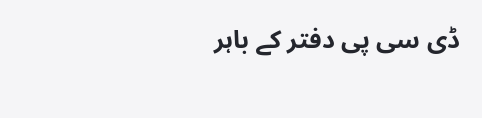ڈی سی پی دفتر کے باہر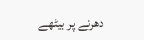دھرنے پر بیٹھے